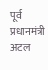पूर्व प्रधानमंत्री अटल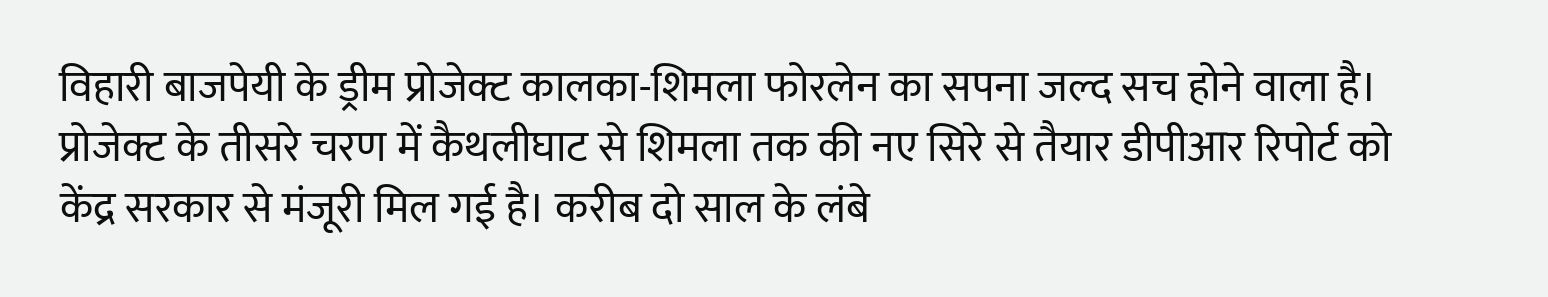विहारी बाजपेयी के ड्रीम प्रोजेक्ट कालका-शिमला फोरलेन का सपना जल्द सच होने वाला है। प्रोजेक्ट के तीसरे चरण में कैथलीघाट से शिमला तक की नए सिरे से तैयार डीपीआर रिपोर्ट को केंद्र सरकार से मंजूरी मिल गई है। करीब दो साल के लंबे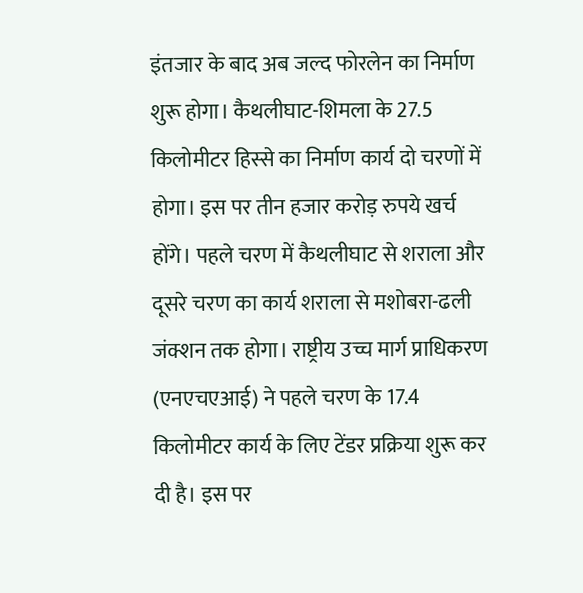इंतजार के बाद अब जल्द फोरलेन का निर्माण शुरू होगा। कैथलीघाट-शिमला के 27.5 किलोमीटर हिस्से का निर्माण कार्य दो चरणों में होगा। इस पर तीन हजार करोड़ रुपये खर्च होंगे। पहले चरण में कैथलीघाट से शराला और दूसरे चरण का कार्य शराला से मशोबरा-ढली जंक्शन तक होगा। राष्ट्रीय उच्च मार्ग प्राधिकरण (एनएचएआई) ने पहले चरण के 17.4 किलोमीटर कार्य के लिए टेंडर प्रक्रिया शुरू कर दी है। इस पर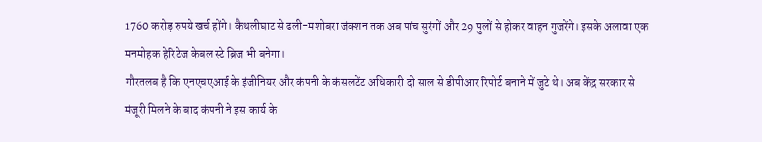1760 करोड़ रुपये खर्च होंगे। कैथलीघाट से ढली-मशोबरा जंक्शन तक अब पांच सुरंगों और 29 पुलों से होकर वाहन गुजरेंगे। इसके अलावा एक मनमोहक हेरिटेज केबल स्टे ब्रिज भी बनेगा।
गौरतलब है कि एनएचएआई के इंजीनियर और कंपनी के कंसलटेंट अधिकारी दो साल से डीपीआर रिपोर्ट बनाने में जुटे थे। अब केंद्र सरकार से मंजूरी मिलने के बाद कंपनी ने इस कार्य के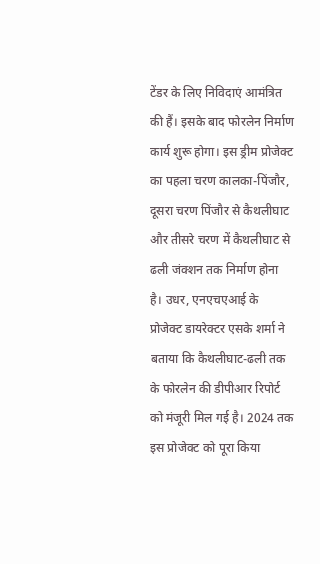टेंडर के लिए निविदाएं आमंत्रित की हैं। इसके बाद फोरलेन निर्माण कार्य शुरू होगा। इस ड्रीम प्रोजेक्ट का पहला चरण कालका-पिंजौर, दूसरा चरण पिंजौर से कैथलीघाट और तीसरे चरण में कैथलीघाट से ढली जंक्शन तक निर्माण होना है। उधर, एनएचएआई के प्रोजेक्ट डायरेक्टर एसके शर्मा ने बताया कि कैथलीघाट-ढली तक के फोरलेन की डीपीआर रिपोर्ट को मंजूरी मिल गई है। 2024 तक इस प्रोजेक्ट को पूरा किया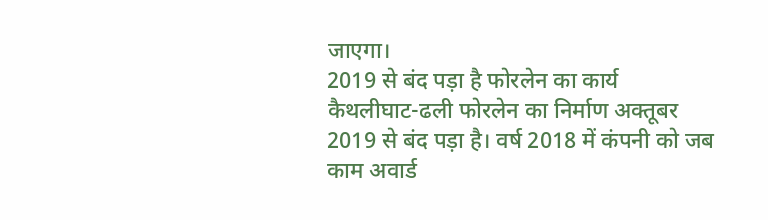जाएगा।
2019 से बंद पड़ा है फोरलेन का कार्य
कैथलीघाट-ढली फोरलेन का निर्माण अक्तूबर 2019 से बंद पड़ा है। वर्ष 2018 में कंपनी को जब काम अवार्ड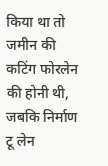किया था तो जमीन की कटिंग फोरलेन की होनी थी, जबकि निर्माण टू लेन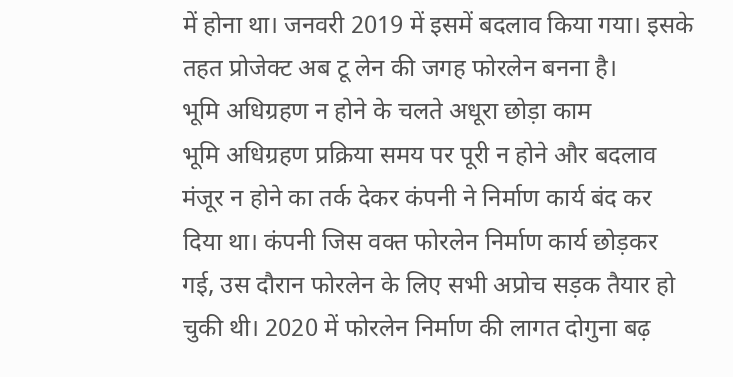में होना था। जनवरी 2019 में इसमें बदलाव किया गया। इसके तहत प्रोजेक्ट अब टू लेन की जगह फोरलेन बनना है।
भूमि अधिग्रहण न होने के चलते अधूरा छोड़ा काम
भूमि अधिग्रहण प्रक्रिया समय पर पूरी न होने और बदलाव मंजूर न होने का तर्क देकर कंपनी ने निर्माण कार्य बंद कर दिया था। कंपनी जिस वक्त फोरलेन निर्माण कार्य छोड़कर गई, उस दौरान फोरलेन के लिए सभी अप्रोच सड़क तैयार हो चुकी थी। 2020 में फोरलेन निर्माण की लागत दोगुना बढ़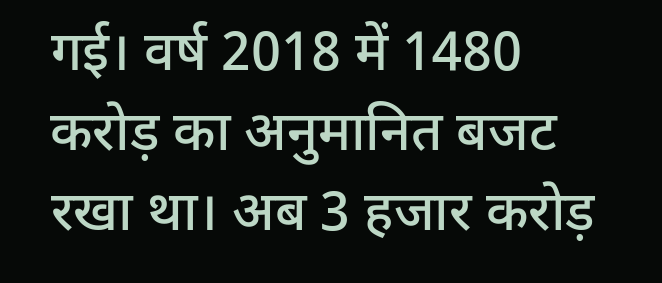गई। वर्ष 2018 में 1480 करोड़ का अनुमानित बजट रखा था। अब 3 हजार करोड़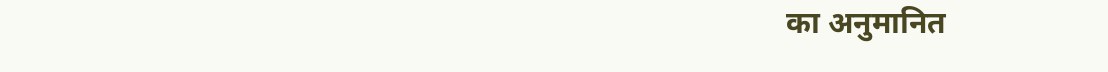का अनुमानित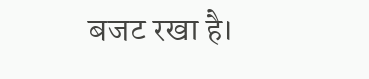बजट रखा है।